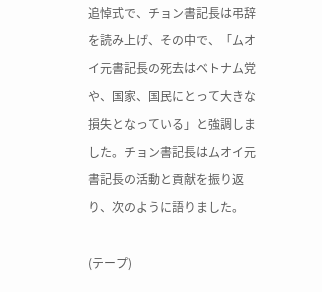追悼式で、チョン書記長は弔辞を読み上げ、その中で、「ムオイ元書記長の死去はベトナム党や、国家、国民にとって大きな損失となっている」と強調しました。チョン書記長はムオイ元書記長の活動と貢献を振り返り、次のように語りました。

(テープ)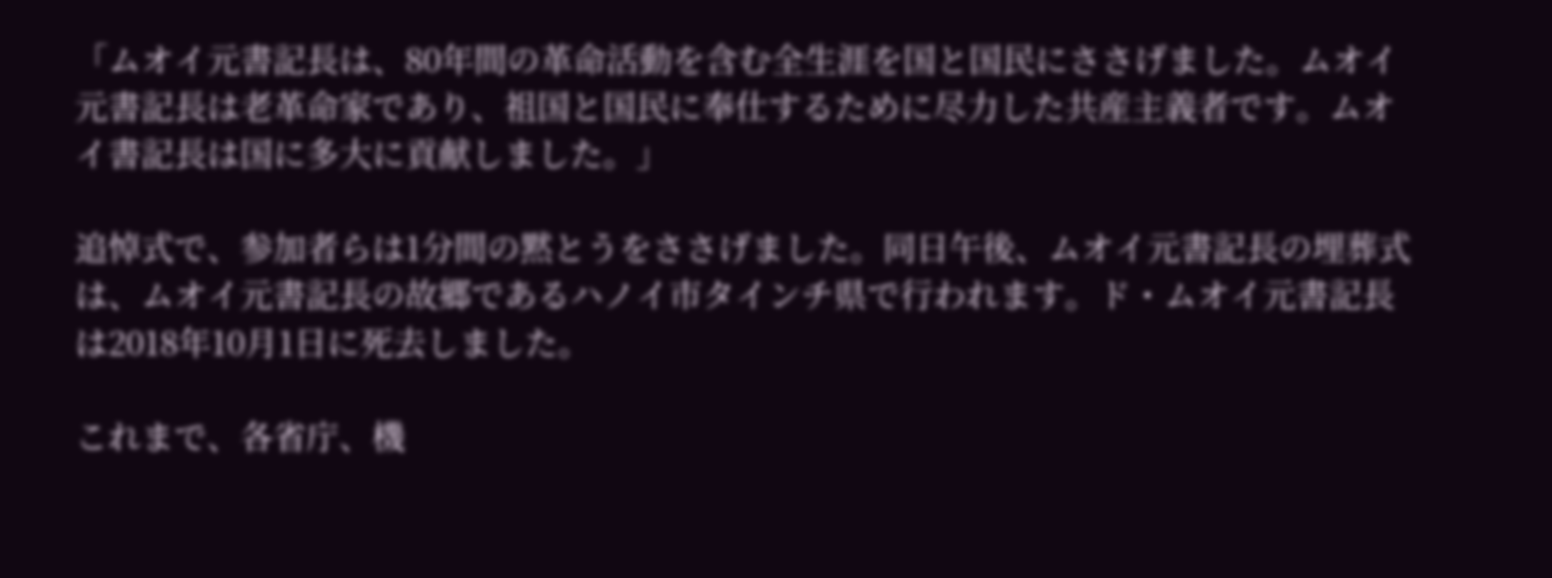「ムオイ元書記長は、80年間の革命活動を含む全生涯を国と国民にささげました。ムオイ元書記長は老革命家であり、祖国と国民に奉仕するために尽力した共産主義者です。ムオイ書記長は国に多大に貢献しました。」

追悼式で、参加者らは1分間の黙とうをささげました。同日午後、ムオイ元書記長の埋葬式は、ムオイ元書記長の故郷であるハノイ市タインチ県で行われます。ド・ムオイ元書記長は2018年10月1日に死去しました。

これまで、各省庁、機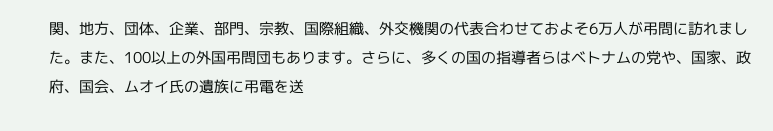関、地方、団体、企業、部門、宗教、国際組織、外交機関の代表合わせておよそ6万人が弔問に訪れました。また、100以上の外国弔問団もあります。さらに、多くの国の指導者らはベトナムの党や、国家、政府、国会、ムオイ氏の遺族に弔電を送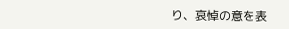り、哀悼の意を表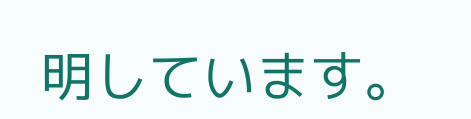明しています。